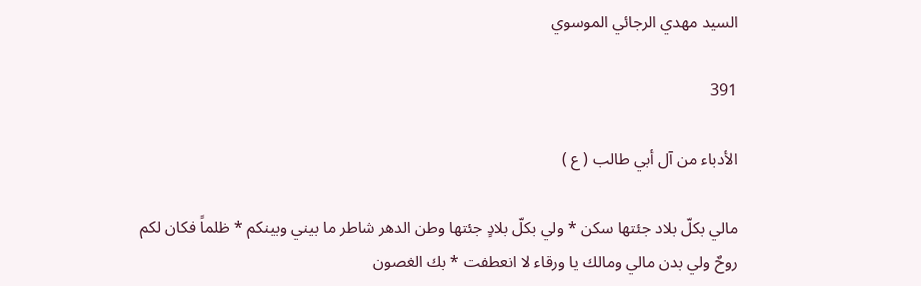السيد مهدي الرجائي الموسوي

391

الأدباء من آل أبي طالب ( ع )

مالي بكلّ بلاد جئتها سكن * ولي بكلّ بلادٍ جئتها وطن الدهر شاطر ما بيني وبينكم * ظلماً فكان لكم روحٌ ولي بدن مالي ومالك يا ورقاء لا انعطفت * بك الغصون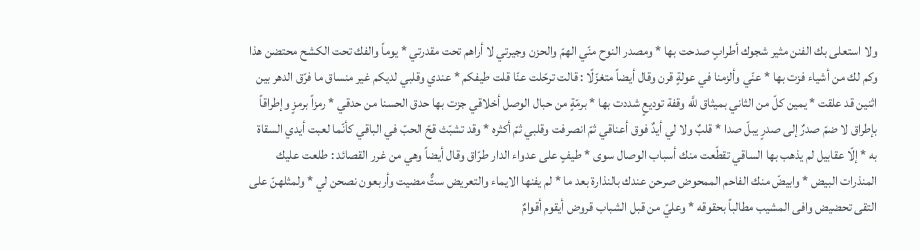ولا استعلى بك الفنن مثير شجوك أطرابٍ صدحت بها * ومصدر النوح منّي الهمّ والحزن وجيرتي لا أراهم تحت مقدرتي * يوماً والفك تحت الكشح محتضن هذا وكم لك من أشياء فزت بها * عنّي وألزمنا في عولةٍ قرن وقال أيضاً متغزّلًا : قالت ترحّلت عنّا قلت طيفكم * عندي وقلبي لديكم غير منساق ما فرّق الدهر بين اثنين قد علقت * يمين كلّ من الثاني بميثاق للَّه وقفة توديعٍ شددت بها * برمّةٍ من حبال الوصل أخلاقي جزت بها حدق الحسنا من حدقي * رمزاً برمزٍ وإطراقاً بإطراق لا ضمّ صدرٌ إلى صدرٍ يبلّ صدا * قلبٌ ولا لي أيدٌ فوق أعناقي ثمّ انصرفت وقلبي ثمّ أكثره * وقد تشبّث قحّ الحبّ في الباقي كأنّما لعبت أيدي السقاة به * إلّا عقابيل لم يذهب بها الساقي تقطّعت منك أسباب الوصال سوى * طيفٍ على عدواء الدار طرّاق وقال أيضاً وهي من غرر القصائد : طلعت عليك المنذرات البيض * وابيضّ منك الفاحم الممحوض صرحن عندك بالنذارة بعد ما * لم يفنها الايماء والتعريض ستٌّ مضيت وأربعون نصحن لي * ولمثلهنّ على التقى تحضيض وافى المشيب مطالباً بحقوقه * وعليّ من قبل الشباب قروض أيقوم أقوامٌ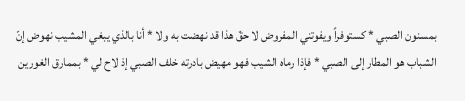بمسنون الصبي * كستوفراً ويفوتني المفروض لا حقّ هذا قد نهضت به ولا * أنا بالذي يبغي المشيب نهوض إنّ الشباب هو المطار إلى الصبي * فإذا رماه الشيب فهو مهيض بادرته خلف الصبي إذ لاح لي * بممارق الغورين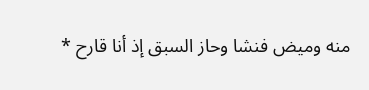منه وميض فنشا وحاز السبق إذ أنا قارح *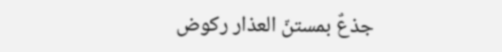جذعٌ بمستنّ العذار ركوض